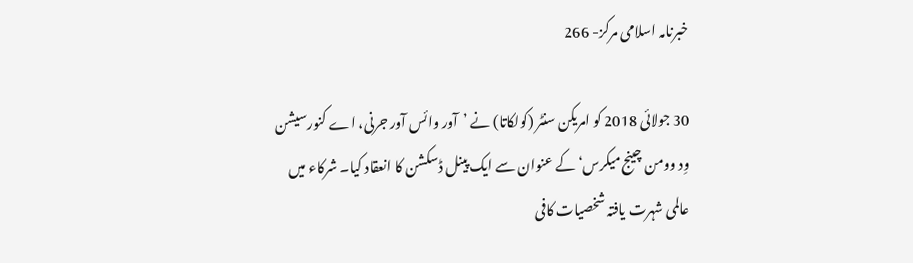خبرنامہ اسلامی مرکز- 266

30 جولائی 2018 کو امریکن سنٹر (کولکاتا) نے ’آور وائس آور جرنی، اے کنورسیشن وِد وومن چینج میکرس‘ کے عنوان سے ایک پینل ڈسکشن کا انعقاد کیا۔ شرکاء میں عالمی شہرت یافتہ شخصیات کافی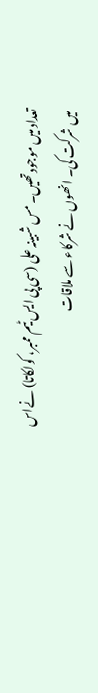تعداد میں موجود تھیں۔ مس شبینہ علی (سی پی ایس ٹیم ممبر، کولکاتا) نےاس میں شرکت کی۔ انھوں نے شرکاء سے ملاقات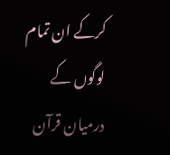کرکے ان تمام لوگوں کے درمیان قرآن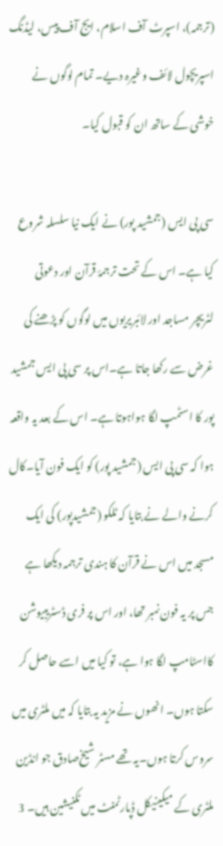(ترجمہ)، اسپرٹ آف اسلام، ایج آف پیس، لیڈنگ اسپریچول لائف وغیرہ دیے۔ تمام لوگوں نے خوشی کے ساتھ ان کو قبول کیا۔

سی پی ایس (جمشید پور) نے ایک نیا سلسلہ شروع کیا ہے۔ اس کے تحت ترجمۂ قرآن اور دعوتی لٹریچر مساجد اور لائبریریوں میں لوگوں کو پڑھنے کی غرض سے رکھا جاتا ہے۔اس پر سی پی ایس جمشید پور کا اسٹمپ لگا ہواہوتا ہے۔ اس کے بعد یہ واقعہ ہوا کہ سی پی ایس (جمشید پور) کو ایک فون آیا۔کال کرنے والے نے بتایا کہ ٹلکو (جمشیدپور) کی ایک مسجد میں اس نے قرآن کا ہندی ترجمہ دیکھا ہے جس پر یہ فون‌نمبر تھا، اور اس پر فری ڈسٹریبیوشن کا‌اسٹامپ لگا ہوا ہے، تو کیا میں اسے حاصل کر سکتا ہوں۔ انھوں نے مزید یہ بتایا کہ میں ملٹری میں سروس کرتا ہوں۔یہ تھے مسٹر شیخ‌صادق جو انڈین ملٹری کے میکینیکل ڈپارٹمنٹ میں ٹکنیشین ہیں۔ 3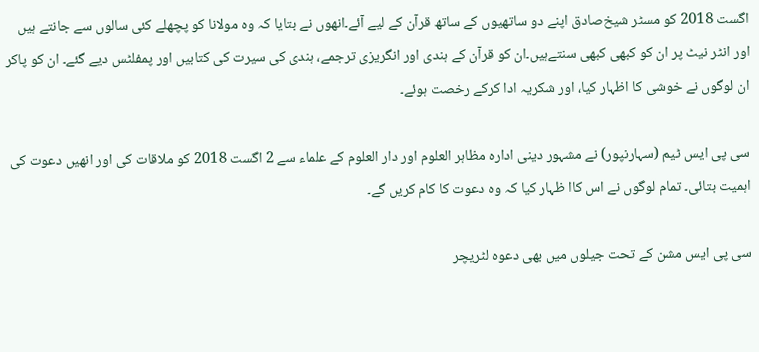اگست 2018 کو مسٹر شیخ‌صادق اپنے دو ساتھیوں کے ساتھ قرآن کے لیے آئے۔انھوں نے بتایا کہ وہ مولانا کو پچھلے کئی سالوں سے جانتے ہیں اور انٹر نیٹ پر ان کو کبھی کبھی سنتےہیں۔ان کو قرآن کے ہندی اور انگریزی ترجمے، ہندی کی سیرت کی کتابیں اور پمفلٹس دیے گئے۔ ان کو پاکر ان لوگوں نے خوشی کا اظہار کیا، اور شکریہ ادا کرکے رخصت ہوئے۔

سی پی ایس ٹیم (سہارنپور) نے مشہور دینی ادارہ مظاہر العلوم اور دار العلوم کے علماء سے 2 اگست 2018 کو ملاقات کی اور انھیں دعوت کی اہمیت بتائی۔ تمام لوگوں نے اس کاا ظہار کیا کہ وہ دعوت کا کام کریں گے۔

سی پی ایس مشن کے تحت جیلوں میں بھی دعوہ لٹریچر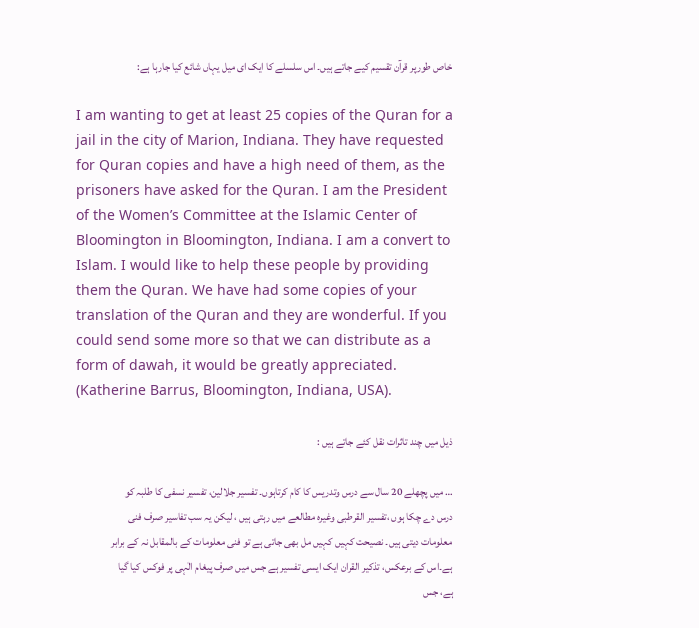خاص طورپر قرآن تقسیم کیے جاتے ہیں۔ اس سلسلے کا ایک ای میل یہاں شائع کیا جارہا ہے:

I am wanting to get at least 25 copies of the Quran for a jail in the city of Marion, Indiana. They have requested for Quran copies and have a high need of them, as the prisoners have asked for the Quran. I am the President of the Women’s Committee at the Islamic Center of Bloomington in Bloomington, Indiana. I am a convert to Islam. I would like to help these people by providing them the Quran. We have had some copies of your translation of the Quran and they are wonderful. If you could send some more so that we can distribute as a form of dawah, it would be greatly appreciated. (Katherine Barrus, Bloomington, Indiana, USA).

ذیل میں چند تاثرات نقل کئے جاتے ہیں :

… میں پچھلے 20 سال سے درس وتدریس کا کام کرتاہوں۔ تفسیر جلالین، تفسیر نسفی کا طلبہ کو درس دے چکا ہوں ،تفسیر القرطبی وغیرہ مطالعے میں رہتی ہیں ، لیکن یہ سب تفاسیر صرف فنی معلومات دیتی ہیں۔ نصیحت کہیں کہیں مل بھی جاتی ہے تو فنی معلومات کے بالمقابل نہ کے برابر ہے۔اس کے برعکس، تذکیر القران ایک ایسی تفسیر ہے جس میں صرف پیغام الٰہی پر فوکس کیا گیا ہے، جس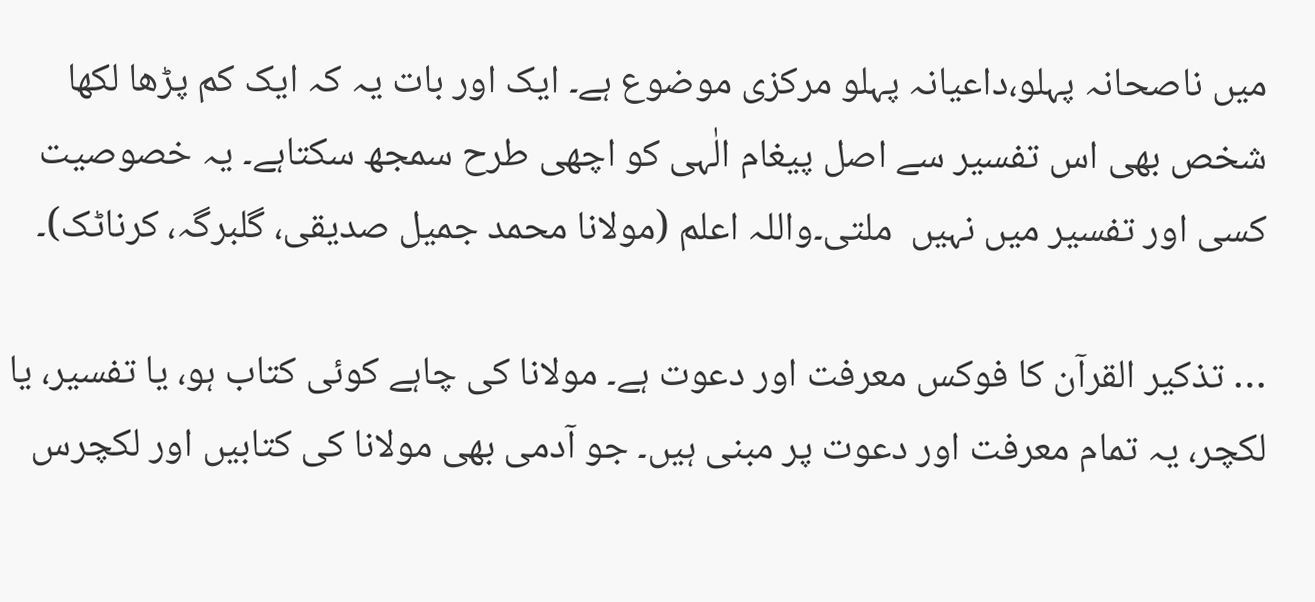میں ناصحانہ پہلو،داعیانہ پہلو مرکزی موضوع ہے۔ ایک اور بات یہ کہ ایک کم پڑھا لکھا شخص بھی اس تفسیر سے اصل پیغام الٰہی کو اچھی طرح سمجھ سکتاہے۔ یہ خصوصیت کسی اور تفسیر میں نہیں  ملتی۔واللہ اعلم (مولانا محمد جمیل صدیقی، گلبرگہ، کرناٹک)۔

… تذکیر القرآن کا فوکس معرفت اور دعوت ہے۔ مولانا کی چاہے کوئی کتاب ہو، یا تفسیر، یا لکچر، یہ تمام معرفت اور دعوت پر مبنی ہیں۔ جو آدمی بھی مولانا کی کتابیں اور لکچرس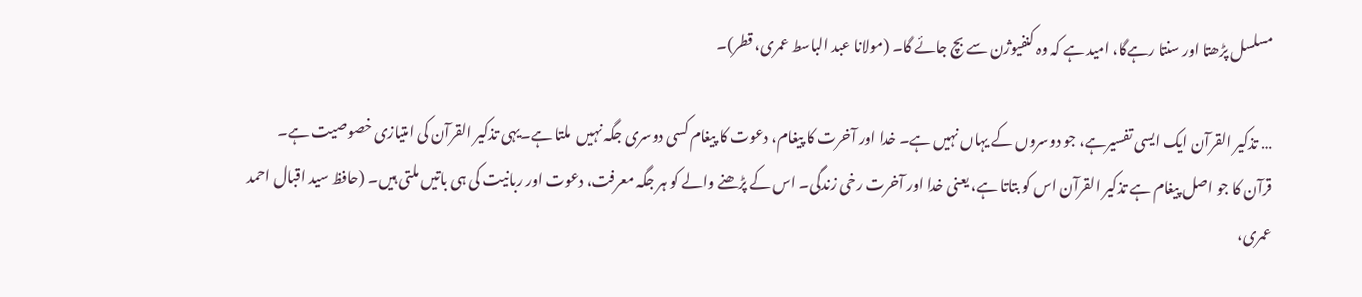مسلسل پڑھتا اور سنتا رہےگا، امید ہے کہ وہ کنفیوژن سے بچ جائے گا۔ (مولانا عبد الباسط عمری، قطر)۔

… تذکیر القرآن ایک ایسی تفسیرہے، جو دوسروں کے یہاں نہیں ہے۔ خدا اور آخرت کا پیغام، دعوت کا پیغام کسی دوسری جگہ نہیں  ملتا ہے۔یہی تذکیر القرآن کی امتیازی خصوصیت ہے۔ قرآن کا جو اصل پیغام ہے تذکیر القرآن اس کو بتاتا ہے، یعنی خدا اور آخرت رخی زندگی۔ اس کے پڑھنے والے کو ہر جگہ معرفت، دعوت اور ربانیت کی ہی باتیں ملتی ہیں۔ (حافظ سید اقبال احمد عمری،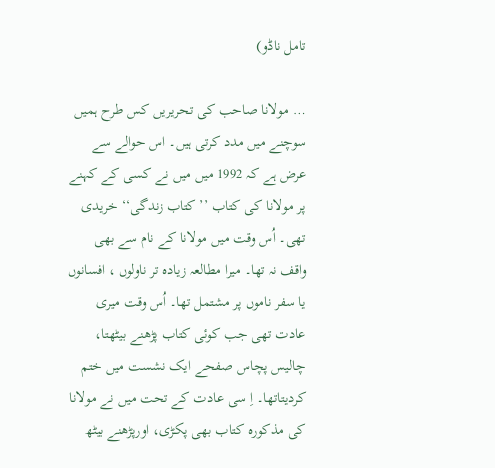تامل ناڈو)

… مولانا صاحب کی تحریریں کس طرح ہمیں سوچنے میں مدد کرتی ہیں۔ اس حوالے سے عرض ہے کہ 1992 میں میں نے کسی کے کہنے پر مولانا کی کتاب ’’ کتاب زندگی‘‘ خریدی تھی۔ اُس وقت میں مولانا کے نام سے بھی واقف نہ تھا۔ میرا مطالعہ زیادہ تر ناولوں ، افسانوں یا سفر ناموں پر مشتمل تھا۔ اُس وقت میری عادت تھی جب کوئی کتاب پڑھنے بیٹھتا، چالیس پچاس صفحے ایک نشست میں ختم کردیتاتھا۔ اِ سی عادت کے تحت میں نے مولانا کی مذکورہ کتاب بھی پکڑی، اورپڑھنے بیٹھ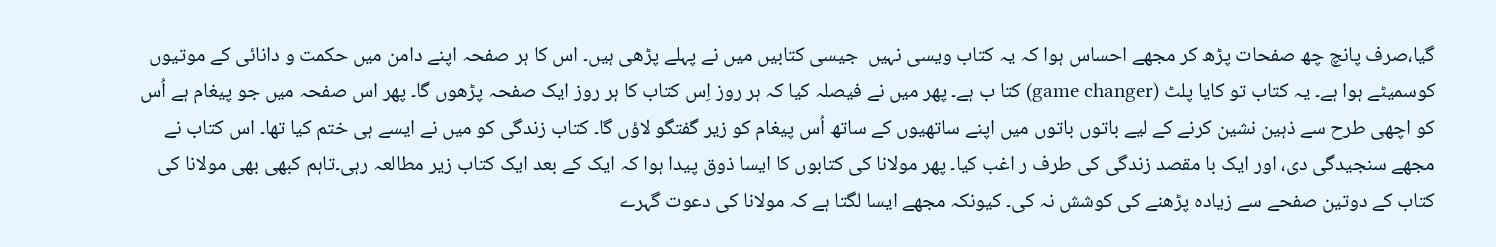گیا،صرف پانچ چھ صفحات پڑھ کر مجھے احساس ہوا کہ یہ کتاب ویسی نہیں  جیسی کتابیں میں نے پہلے پڑھی ہیں۔ اس کا ہر صفحہ اپنے دامن میں حکمت و دانائی کے موتیوں کوسمیٹے ہوا ہے۔ یہ کتاب تو کایا پلٹ (game changer) کتا ب ہے۔ پھر میں نے فیصلہ کیا کہ ہر روز اِس کتاب کا ہر روز ایک صفحہ پڑھوں گا۔ پھر اس صفحہ میں جو پیغام ہے اُس کو اچھی طرح سے ذہین نشین کرنے کے لیے باتوں باتوں میں اپنے ساتھیوں کے ساتھ اُس پیغام کو زیر گفتگو لاؤں گا۔ کتاب زندگی کو میں نے ایسے ہی ختم کیا تھا۔ اس کتاب نے مجھے سنجیدگی دی، اور ایک با مقصد زندگی کی طرف ر اغب کیا۔ پھر مولانا کی کتابوں کا ایسا ذوق پیدا ہوا کہ ایک کے بعد ایک کتاب زیر مطالعہ رہی۔تاہم کبھی بھی مولانا کی کتاب کے دوتین صفحے سے زیادہ پڑھنے کی کوشش نہ کی۔ کیونکہ مجھے ایسا لگتا ہے کہ مولانا کی دعوت گہرے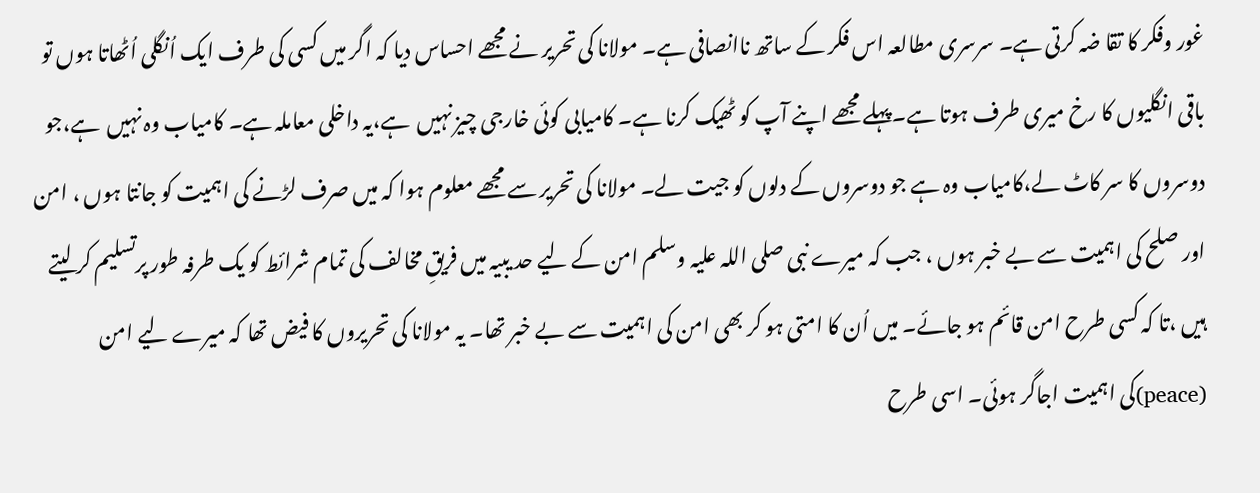غور وفکر کا تقا ضہ کرتی ہے۔ سرسری مطالعہ اس فکر کے ساتھ ناانصافی ہے۔ مولانا کی تحریر نے مجھے احساس دیا کہ اگر میں کسی کی طرف ایک اُنگلی اُٹھاتا ہوں تو باقی انگلیوں کا رخ میری طرف ہوتا ہے۔پہلے مجھے اپنے آپ کو ٹھیک کرنا ہے۔ کامیابی کوئی خارجی چیز نہیں  ہے،یہ داخلی معاملہ ہے۔ کامیاب وہ نہیں  ہے،جو دوسروں کا سر کاٹ لے،کامیاب وہ ہے جو دوسروں کے دلوں کو جیت لے۔ مولانا کی تحریر سے مجھے معلوم ہوا کہ میں صرف لڑنے کی اہمیت کو جانتا ہوں ، امن اور صلح کی اہمیت سے بے خبر ہوں ، جب کہ میرے نبی صلی اللہ علیہ وسلم امن کے لیے حد یبیہ میں فریقِ مخالف کی تمام شرائط کو یک طرفہ طور پرتسلیم کر لیتے ہیں ،تا کہ کسی طرح امن قائم ہو جائے۔ میں اُن کا امتی ہو کر بھی امن کی اہمیت سے بے خبر تھا۔ یہ مولانا کی تحریروں کا فیض تھا کہ میرے لیے امن (peace)کی اہمیت اجاگر ہوئی۔ اسی طرح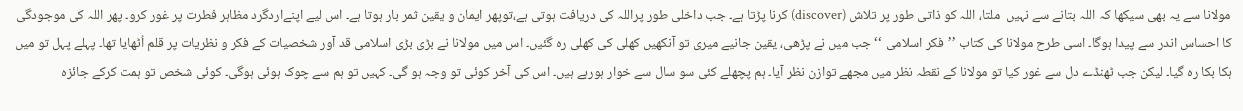مولانا سے یہ بھی سیکھا کہ اللہ بتانے سے نہیں  ملتا، اللہ کو ذاتی طور پر تلاش (discover) کرنا پڑتا ہے۔ جب داخلی طور پراللہ کی دریافت ہوتی ہے،توپھر ایمان و یقین ثمر بار ہوتا ہے۔ اس لیے اپنےاردگرد مظاہر فطرت پر غور کرو۔ پھر اللہ کی موجودگی کا احساس اندر سے پیدا ہوگا۔ اسی طرح مولانا کی کتاب ’’فکر اسلامی ‘‘ جب میں نے پڑھی، یقین جانیے میری تو آنکھیں کھلی کی کھلی رہ گئیں۔ اس میں مولانا نے بڑی بڑی اسلامی قد آور شخصیات کے فکر و نظریات پر قلم اُٹھایا تھا۔ پہلے پہل تو میں ہکا بکا رہ گیا۔ لیکن جب ٹھنڈے دل سے غور کیا تو مولانا کے نقطہ نظر میں مجھے توازن نظر آیا۔ ہم پچھلے کئی سو سال سے خوار ہورہے ہیں۔ اس کی آخر کوئی تو وجہ ہو گی۔ کہیں تو ہم سے چوک ہوئی ہوگی۔ کوئی شخص تو ہمت کرکے جائزہ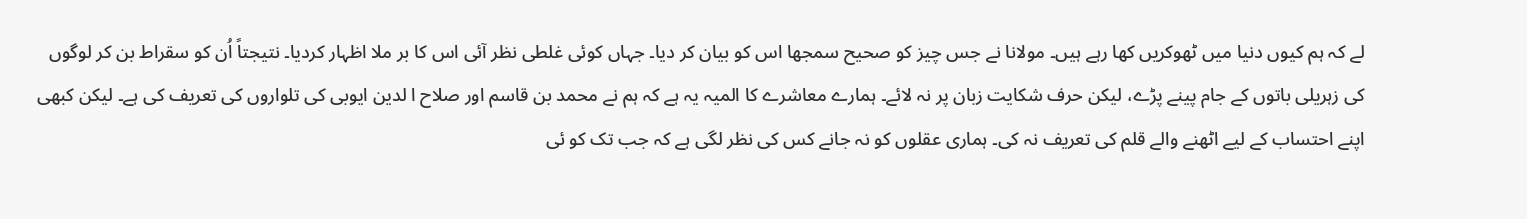لے کہ ہم کیوں دنیا میں ٹھوکریں کھا رہے ہیں۔ مولانا نے جس چیز کو صحیح سمجھا اس کو بیان کر دیا۔ جہاں کوئی غلطی نظر آئی اس کا بر ملا اظہار کردیا۔ نتیجتاً اُن کو سقراط بن کر لوگوں کی زہریلی باتوں کے جام پینے پڑے، لیکن حرف شکایت زبان پر نہ لائے۔ ہمارے معاشرے کا المیہ یہ ہے کہ ہم نے محمد بن قاسم اور صلاح ا لدین ایوبی کی تلواروں کی تعریف کی ہے۔ لیکن کبھی اپنے احتساب کے لیے اٹھنے والے قلم کی تعریف نہ کی۔ ہماری عقلوں کو نہ جانے کس کی نظر لگی ہے کہ جب تک کو ئی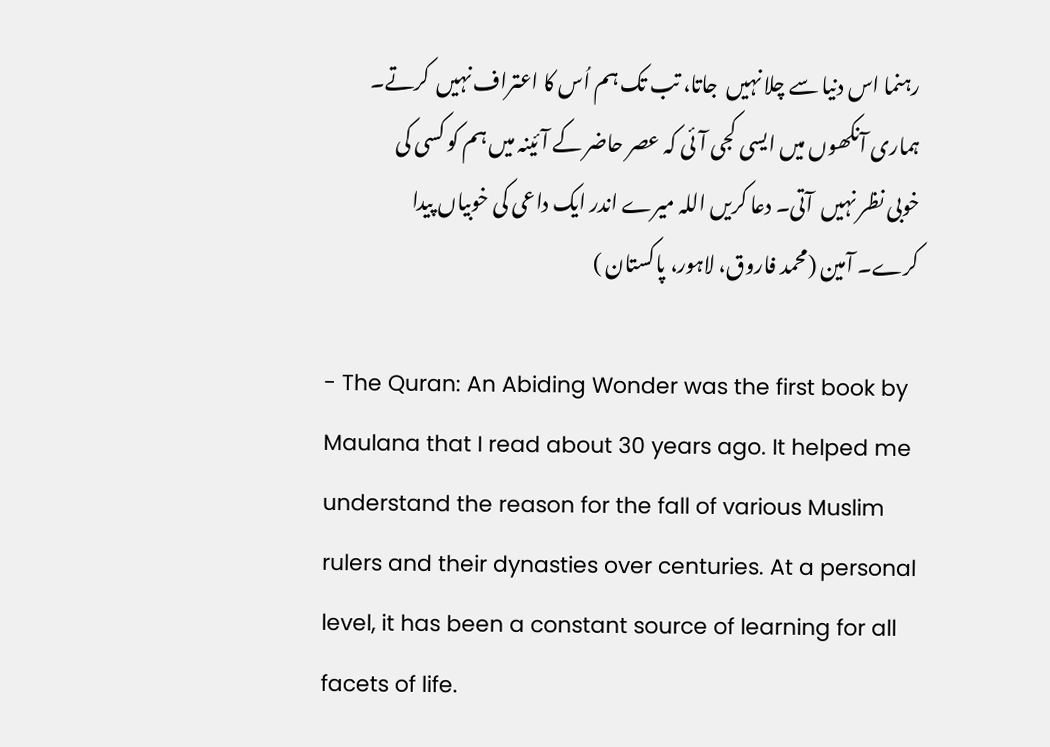رہنما اس دنیا سے چلا نہیں  جاتا، تب تک ہم اُس کا اعتراف نہیں  کرتے۔ ہماری آنکھوں میں ایسی کجی آئی کہ عصر حاضر کے آئینہ میں ہم کو کسی کی خوبی نظر نہیں  آتی۔ دعا کریں اللہ میرے اندر ایک داعی کی خوبیاں پیدا کرے۔ آمین (محمد فاروق، لاہور، پاکستان )

- The Quran: An Abiding Wonder was the first book by Maulana that I read about 30 years ago. It helped me understand the reason for the fall of various Muslim rulers and their dynasties over centuries. At a personal level, it has been a constant source of learning for all facets of life.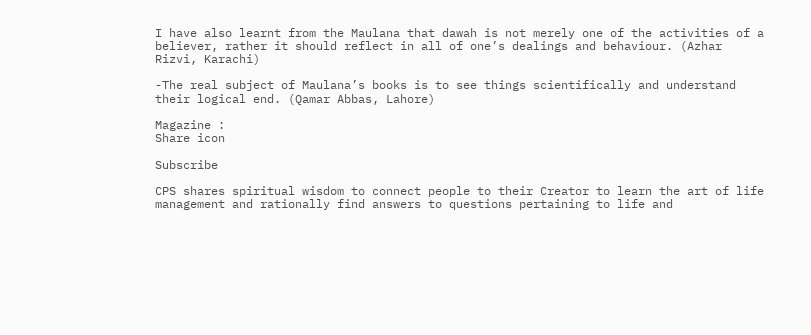I have also learnt from the Maulana that dawah is not merely one of the activities of a believer, rather it should reflect in all of one’s dealings and behaviour. (Azhar Rizvi, Karachi)

-The real subject of Maulana’s books is to see things scientifically and understand their logical end. (Qamar Abbas, Lahore)

Magazine :
Share icon

Subscribe

CPS shares spiritual wisdom to connect people to their Creator to learn the art of life management and rationally find answers to questions pertaining to life and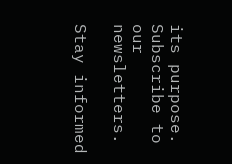its purpose. Subscribe to our newsletters.

Stay informed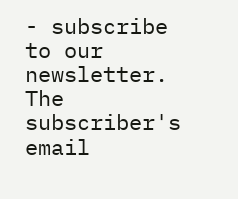- subscribe to our newsletter.
The subscriber's email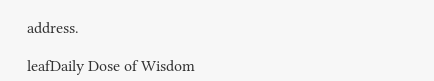address.

leafDaily Dose of Wisdom